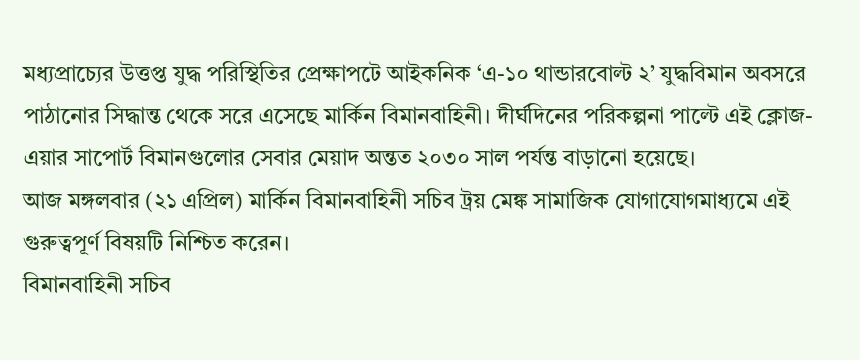মধ্যপ্রাচ্যের উত্তপ্ত যুদ্ধ পরিস্থিতির প্রেক্ষাপটে আইকনিক ‘এ-১০ থান্ডারবোল্ট ২’ যুদ্ধবিমান অবসরে পাঠানোর সিদ্ধান্ত থেকে সরে এসেছে মার্কিন বিমানবাহিনী। দীর্ঘদিনের পরিকল্পনা পাল্টে এই ক্লোজ-এয়ার সাপোর্ট বিমানগুলোর সেবার মেয়াদ অন্তত ২০৩০ সাল পর্যন্ত বাড়ানো হয়েছে।
আজ মঙ্গলবার (২১ এপ্রিল) মার্কিন বিমানবাহিনী সচিব ট্রয় মেঙ্ক সামাজিক যোগাযোগমাধ্যমে এই গুরুত্বপূর্ণ বিষয়টি নিশ্চিত করেন।
বিমানবাহিনী সচিব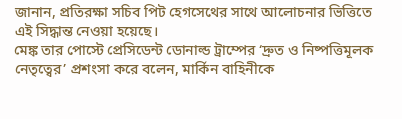জানান, প্রতিরক্ষা সচিব পিট হেগসেথের সাথে আলোচনার ভিত্তিতে এই সিদ্ধান্ত নেওয়া হয়েছে।
মেঙ্ক তার পোস্টে প্রেসিডেন্ট ডোনাল্ড ট্রাম্পের ‘দ্রুত ও নিষ্পত্তিমূলক নেতৃত্বের’ প্রশংসা করে বলেন, মার্কিন বাহিনীকে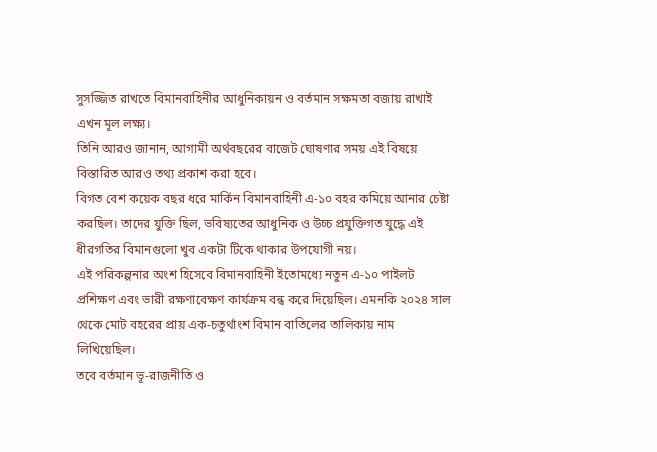সুসজ্জিত রাখতে বিমানবাহিনীর আধুনিকায়ন ও বর্তমান সক্ষমতা বজায় রাখাই এখন মূল লক্ষ্য।
তিনি আরও জানান, আগামী অর্থবছরের বাজেট ঘোষণার সময় এই বিষয়ে বিস্তারিত আরও তথ্য প্রকাশ করা হবে।
বিগত বেশ কয়েক বছর ধরে মার্কিন বিমানবাহিনী এ-১০ বহর কমিয়ে আনার চেষ্টা করছিল। তাদের যুক্তি ছিল, ভবিষ্যতের আধুনিক ও উচ্চ প্রযুক্তিগত যুদ্ধে এই ধীরগতির বিমানগুলো খুব একটা টিকে থাকার উপযোগী নয়।
এই পরিকল্পনার অংশ হিসেবে বিমানবাহিনী ইতোমধ্যে নতুন এ-১০ পাইলট প্রশিক্ষণ এবং ভারী রক্ষণাবেক্ষণ কার্যক্রম বন্ধ করে দিয়েছিল। এমনকি ২০২৪ সাল থেকে মোট বহরের প্রায় এক-চতুর্থাংশ বিমান বাতিলের তালিকায় নাম লিখিয়েছিল।
তবে বর্তমান ভূ-রাজনীতি ও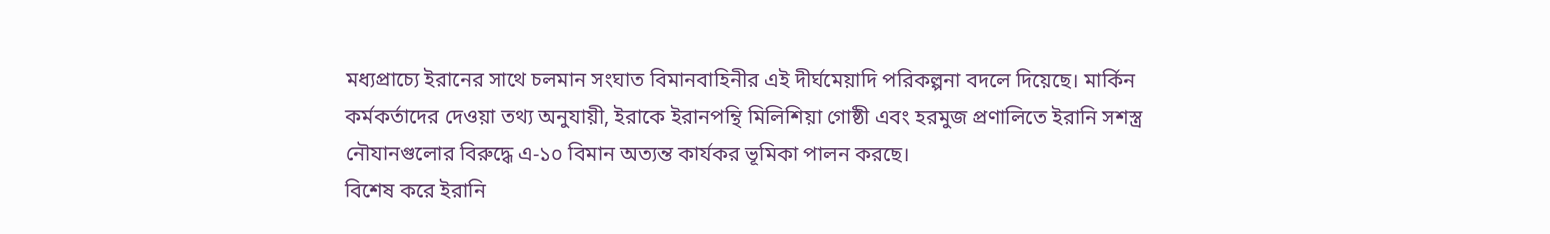মধ্যপ্রাচ্যে ইরানের সাথে চলমান সংঘাত বিমানবাহিনীর এই দীর্ঘমেয়াদি পরিকল্পনা বদলে দিয়েছে। মার্কিন কর্মকর্তাদের দেওয়া তথ্য অনুযায়ী, ইরাকে ইরানপন্থি মিলিশিয়া গোষ্ঠী এবং হরমুজ প্রণালিতে ইরানি সশস্ত্র নৌযানগুলোর বিরুদ্ধে এ-১০ বিমান অত্যন্ত কার্যকর ভূমিকা পালন করছে।
বিশেষ করে ইরানি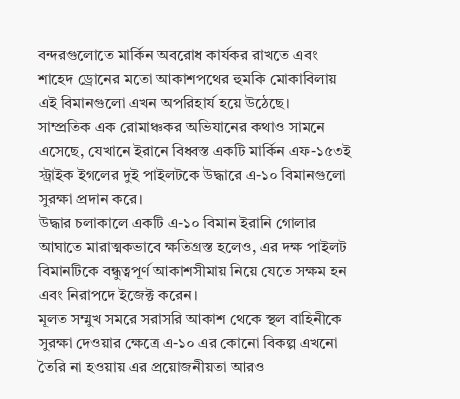বন্দরগুলোতে মার্কিন অবরোধ কার্যকর রাখতে এবং শাহেদ ড্রোনের মতো আকাশপথের হুমকি মোকাবিলায় এই বিমানগুলো এখন অপরিহার্য হয়ে উঠেছে।
সাম্প্রতিক এক রোমাঞ্চকর অভিযানের কথাও সামনে এসেছে, যেখানে ইরানে বিধ্বস্ত একটি মার্কিন এফ-১৫৩ই স্ট্রাইক ইগলের দুই পাইলটকে উদ্ধারে এ-১০ বিমানগুলো সুরক্ষা প্রদান করে।
উদ্ধার চলাকালে একটি এ-১০ বিমান ইরানি গোলার আঘাতে মারাত্মকভাবে ক্ষতিগ্রস্ত হলেও, এর দক্ষ পাইলট বিমানটিকে বন্ধুত্বপূর্ণ আকাশসীমায় নিয়ে যেতে সক্ষম হন এবং নিরাপদে ইজেক্ট করেন।
মূলত সম্মুখ সমরে সরাসরি আকাশ থেকে স্থল বাহিনীকে সুরক্ষা দেওয়ার ক্ষেত্রে এ-১০ এর কোনো বিকল্প এখনো তৈরি না হওয়ায় এর প্রয়োজনীয়তা আরও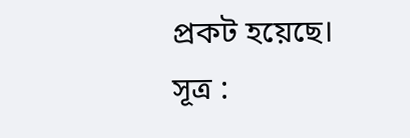প্রকট হয়েছে।
সূত্র :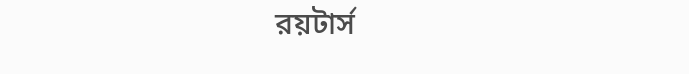রয়টার্স